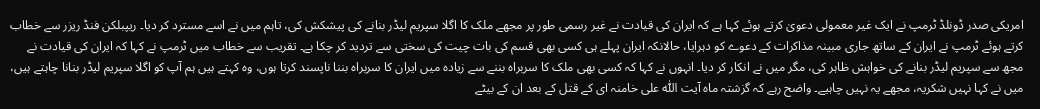امریکی صدر ڈونلڈ ٹرمپ نے ایک غیر معمولی دعویٰ کرتے ہوئے کہا ہے کہ ایران کی قیادت نے غیر رسمی طور پر مجھے ملک کا اگلا سپریم لیڈر بنانے کی پیشکش کی، تاہم میں نے اسے مسترد کر دیا۔ ریپبلکن فنڈ ریزر سے خطاب کرتے ہوئے ٹرمپ نے ایران کے ساتھ جاری مبینہ مذاکرات کے دعوے کو دہرایا، حالانکہ ایران پہلے ہی کسی بھی قسم کی بات چیت کی سختی سے تردید کر چکا ہے۔ تقریب سے خطاب میں ٹرمپ نے کہا کہ ایران کی قیادت نے مجھ سے سپریم لیڈر بنانے کی خواہش ظاہر کی، مگر میں نے انکار کر دیا۔ انہوں نے کہا کہ کسی بھی ملک کا سربراہ بننے سے زیادہ میں ایران کا سربراہ بننا ناپسند کرتا ہوں، وہ کہتے ہیں ہم آپ کو اگلا سپریم لیڈر بنانا چاہتے ہیں، میں نے کہا نہیں شکریہ، مجھے یہ نہیں چاہیے۔ واضح رہے کہ گزشتہ ماہ آیت اللّٰہ علی خامنہ ای کے قتل کے بعد ان کے بیٹے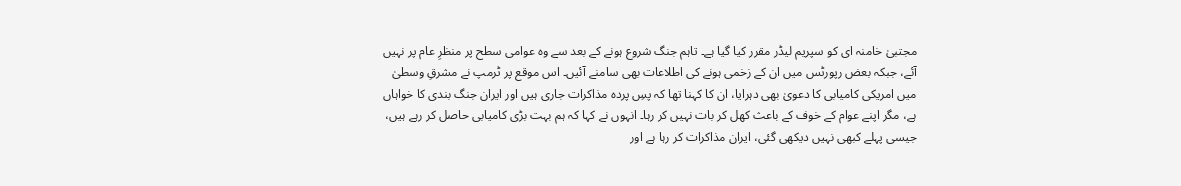مجتبیٰ خامنہ ای کو سپریم لیڈر مقرر کیا گیا ہے۔ تاہم جنگ شروع ہونے کے بعد سے وہ عوامی سطح پر منظرِ عام پر نہیں آئے، جبکہ بعض رپورٹس میں ان کے زخمی ہونے کی اطلاعات بھی سامنے آئیں۔ اس موقع پر ٹرمپ نے مشرقِ وسطیٰ میں امریکی کامیابی کا دعویٰ بھی دہرایا، ان کا کہنا تھا کہ پسِ پردہ مذاکرات جاری ہیں اور ایران جنگ بندی کا خواہاں ہے، مگر اپنے عوام کے خوف کے باعث کھل کر بات نہیں کر رہا۔ انہوں نے کہا کہ ہم بہت بڑی کامیابی حاصل کر رہے ہیں، جیسی پہلے کبھی نہیں دیکھی گئی، ایران مذاکرات کر رہا ہے اور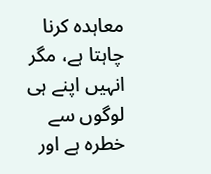معاہدہ کرنا چاہتا ہے، مگر انہیں اپنے ہی لوگوں سے خطرہ ہے اور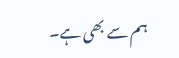ہم سے بھی ہے۔